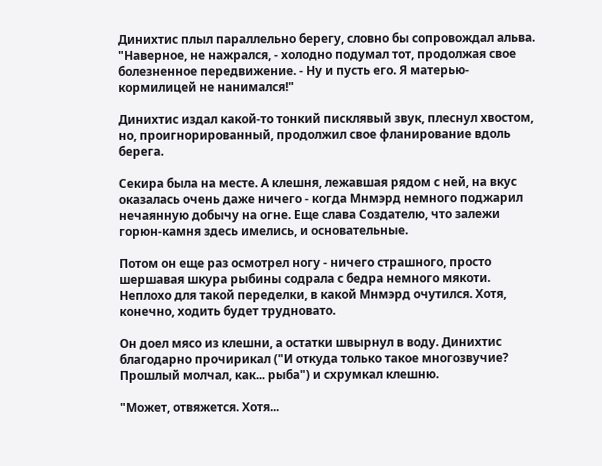Динихтис плыл параллельно берегу, словно бы сопровождал альва. "Наверное, не нажрался, - холодно подумал тот, продолжая свое болезненное передвижение. - Ну и пусть его. Я матерью-кормилицей не нанимался!"

Динихтис издал какой-то тонкий писклявый звук, плеснул хвостом, но, проигнорированный, продолжил свое фланирование вдоль берега.

Секира была на месте. А клешня, лежавшая рядом с ней, на вкус оказалась очень даже ничего - когда Мнмэрд немного поджарил нечаянную добычу на огне. Еще слава Создателю, что залежи горюн-камня здесь имелись, и основательные.

Потом он еще раз осмотрел ногу - ничего страшного, просто шершавая шкура рыбины содрала с бедра немного мякоти. Неплохо для такой переделки, в какой Мнмэрд очутился. Хотя, конечно, ходить будет трудновато.

Он доел мясо из клешни, а остатки швырнул в воду. Динихтис благодарно прочирикал ("И откуда только такое многозвучие? Прошлый молчал, как... рыба") и схрумкал клешню.

"Может, отвяжется. Хотя...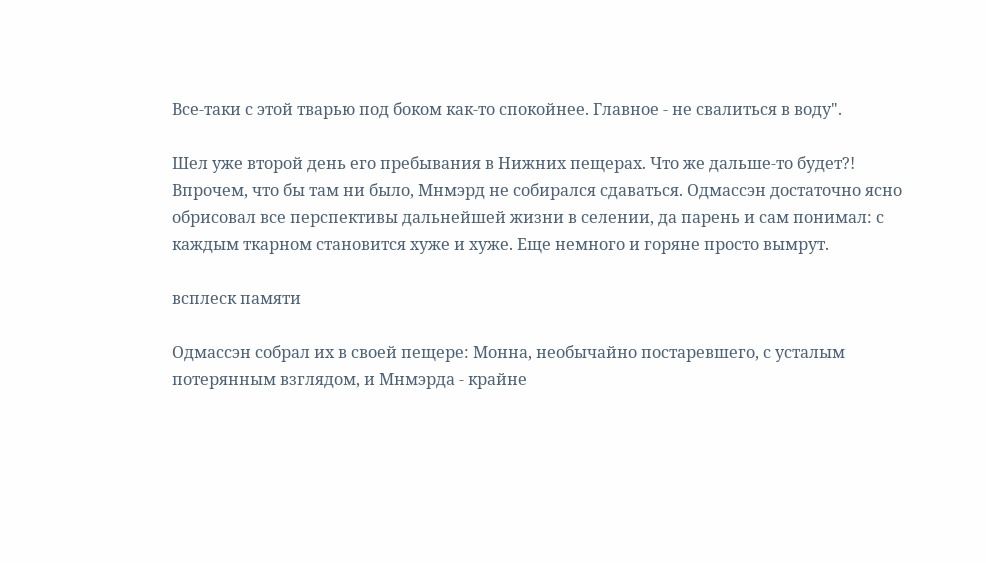Все-таки с этой тварью под боком как-то спокойнее. Главное - не свалиться в воду".

Шел уже второй день его пребывания в Нижних пещерах. Что же дальше-то будет?! Впрочем, что бы там ни было, Мнмэрд не собирался сдаваться. Одмассэн достаточно ясно обрисовал все перспективы дальнейшей жизни в селении, да парень и сам понимал: с каждым ткарном становится хуже и хуже. Еще немного и горяне просто вымрут.

всплеск памяти

Одмассэн собрал их в своей пещере: Монна, необычайно постаревшего, с усталым потерянным взглядом, и Мнмэрда - крайне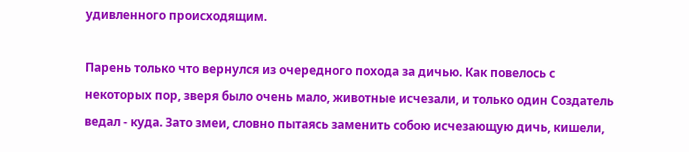удивленного происходящим.

Парень только что вернулся из очередного похода за дичью. Как повелось с некоторых пор, зверя было очень мало, животные исчезали, и только один Создатель ведал - куда. Зато змеи, словно пытаясь заменить собою исчезающую дичь, кишели,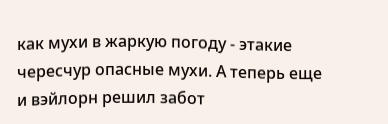как мухи в жаркую погоду - этакие чересчур опасные мухи. А теперь еще и вэйлорн решил забот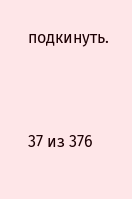подкинуть.



37 из 376